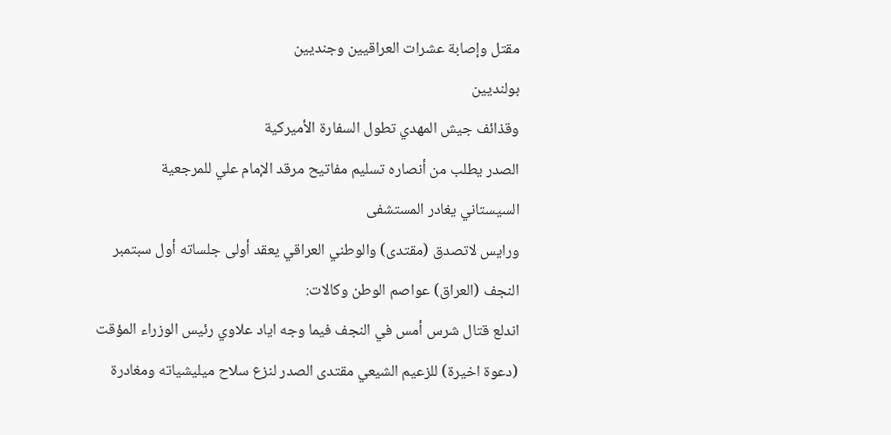مقتل وإصابة عشرات العراقيين وجنديين
بولنديين
وقذائف جيش المهدي تطول السفارة الأميركية
الصدر يطلب من أنصاره تسليم مفاتيح مرقد الإمام علي للمرجعية
السيستاني يغادر المستشفى
ورايس لاتصدق (مقتدى) والوطني العراقي يعقد أولى جلساته أول سبتمبر
النجف (العراق) عواصم الوطن وكالات:
اندلع قتال شرس أمس في النجف فيما وجه اياد علاوي رئيس الوزراء المؤقت
(دعوة اخيرة) للزعيم الشيعي مقتدى الصدر لنزع سلاح ميليشياته ومغادرة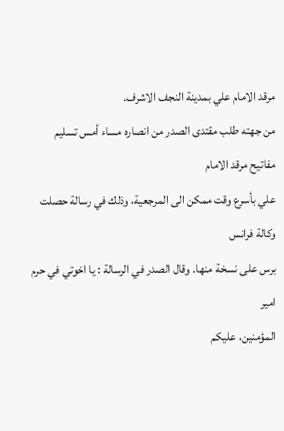مرقد الامام علي بمدينة النجف الاشرف.
من جهته طلب مقتدى الصدر من انصاره مساء أمس تسليم مفاتيح مرقد الامام
علي بأسرع وقت ممكن الى المرجعية، وذلك في رسالة حصلت وكالة فرانس
برس على نسخة منها. وقال الصدر في الرسالة : يا اخوتي في حرم امير
المؤمنين، عليكم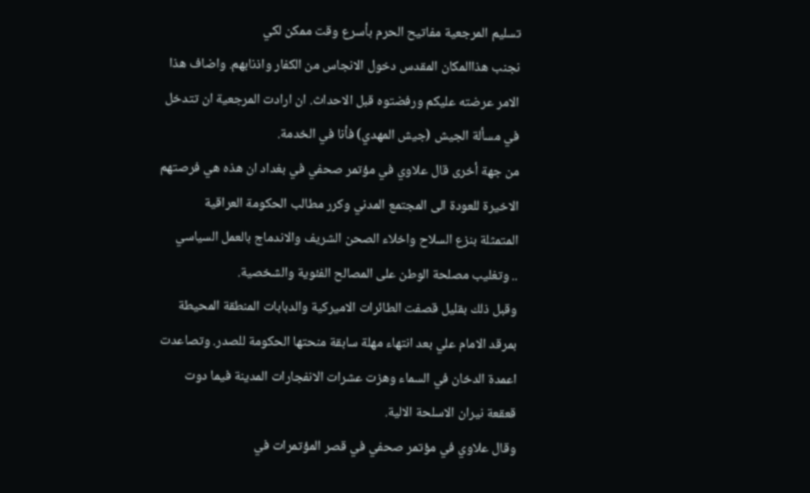تسليم المرجعية مفاتيح الحرم بأسرع وقت ممكن لكي
نجنب هذاالمكان المقدس دخول الانجاس من الكفار واذنابهم. واضاف هذا
الامر عرضته عليكم ورفضتوه قبل الاحداث. ان ارادت المرجعية ان تتدخل
في مسألة الجيش (جيش المهدي) فأنا في الخدمة.
من جهة أخرى قال علاوي في مؤتمر صحفي في بغداد ان هذه هي فرصتهم
الاخيرة للعودة الى المجتمع المدني وكرر مطالب الحكومة العراقية
المتمثلة بنزع السلاح واخلاء الصحن الشريف والاندماج بالعمل السياسي
.. وتغليب مصلحة الوطن على المصالح الفئوية والشخصية.
وقبل ذلك بقليل قصفت الطائرات الاميركية والدبابات المنطقة المحيطة
بمرقد الامام علي بعد انتهاء مهلة سابقة منحتها الحكومة للصدر. وتصاعدت
اعمدة الدخان في السماء وهزت عشرات الانفجارات المدينة فيما دوت
قعقعة نيران الاسلحة الالية.
وقال علاوي في مؤتمر صحفي في قصر المؤتمرات في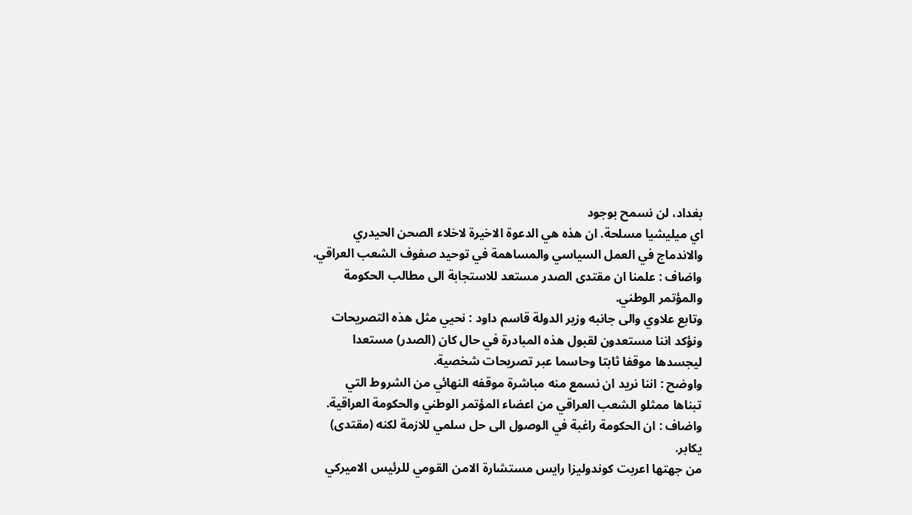بغداد، لن نسمح بوجود
اي ميليشيا مسلحة. ان هذه هي الدعوة الاخيرة لاخلاء الصحن الحيدري
والاندماج في العمل السياسي والمساهمة في توحيد صفوف الشعب العراقي.
واضاف : علمنا ان مقتدى الصدر مستعد للاستجابة الى مطالب الحكومة
والمؤتمر الوطني.
وتابع علاوي والى جانبه وزير الدولة قاسم داود : نحيي مثل هذه التصريحات
ونؤكد اننا مستعدون لقبول هذه المبادرة في حال كان (الصدر) مستعدا
ليجسدها موقفا ثابتا وحاسما عبر تصريحات شخصية.
واوضح : اننا نريد ان نسمع منه مباشرة موقفه النهائي من الشروط التي
تبناها ممثلو الشعب العراقي من اعضاء المؤتمر الوطني والحكومة العراقية.
واضاف : ان الحكومة راغبة في الوصول الى حل سلمي للازمة لكنه (مقتدى)
يكابر.
من جهتها اعربت كوندوليزا رايس مستشارة الامن القومي للرئيس الاميركي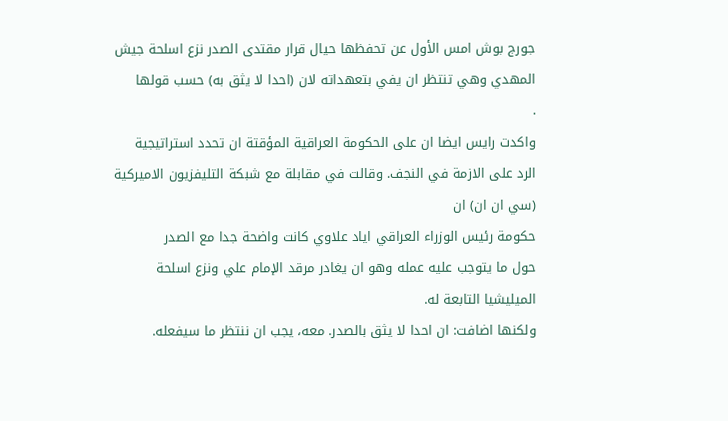جورج بوش امس الأول عن تحفظها حيال قرار مقتدى الصدر نزع اسلحة جيش
المهدي وهي تنتظر ان يفي بتعهداته لان (احدا لا يثق به) حسب قولها
.
واكدت رايس ايضا ان على الحكومة العراقية المؤقتة ان تحدد استراتيجية
الرد على الازمة في النجف. وقالت في مقابلة مع شبكة التليفزيون الاميركية
(سي ان ان) ان
حكومة رئيس الوزراء العراقي اياد علاوي كانت واضحة جدا مع الصدر
حول ما يتوجب عليه عمله وهو ان يغادر مرقد الإمام علي ونزع اسلحة
الميليشيا التابعة له.
ولكنها اضافت: ان احدا لا يثق بالصدر. معه، يجب ان ننتظر ما سيفعله.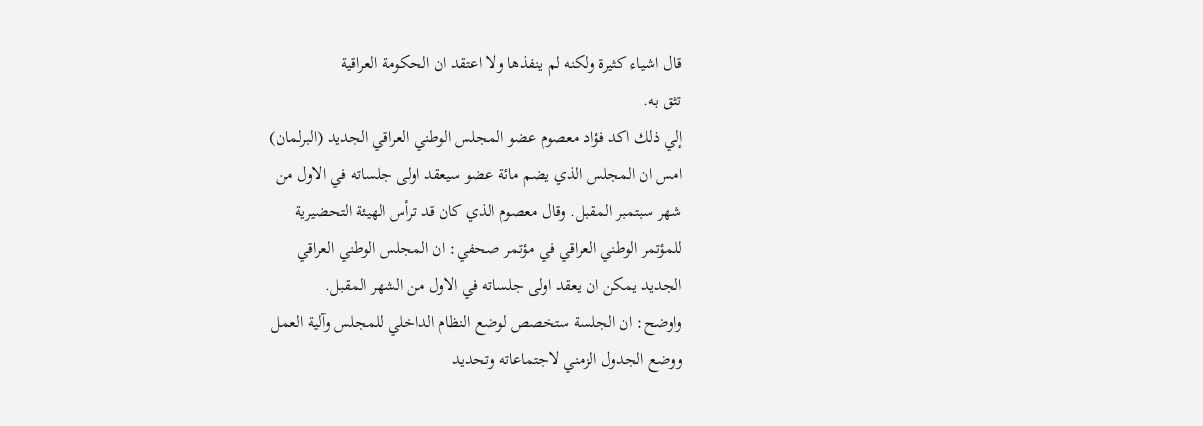قال اشياء كثيرة ولكنه لم ينفذها ولا اعتقد ان الحكومة العراقية
تثق به.
إلي ذلك اكد فؤاد معصوم عضو المجلس الوطني العراقي الجديد (البرلمان)
امس ان المجلس الذي يضم مائة عضو سيعقد اولى جلساته في الاول من
شهر سبتمبر المقبل. وقال معصوم الذي كان قد ترأس الهيئة التحضيرية
للمؤتمر الوطني العراقي في مؤتمر صحفي: ان المجلس الوطني العراقي
الجديد يمكن ان يعقد اولى جلساته في الاول من الشهر المقبل.
واوضح: ان الجلسة ستخصص لوضع النظام الداخلي للمجلس وآلية العمل
ووضع الجدول الزمني لاجتماعاته وتحديد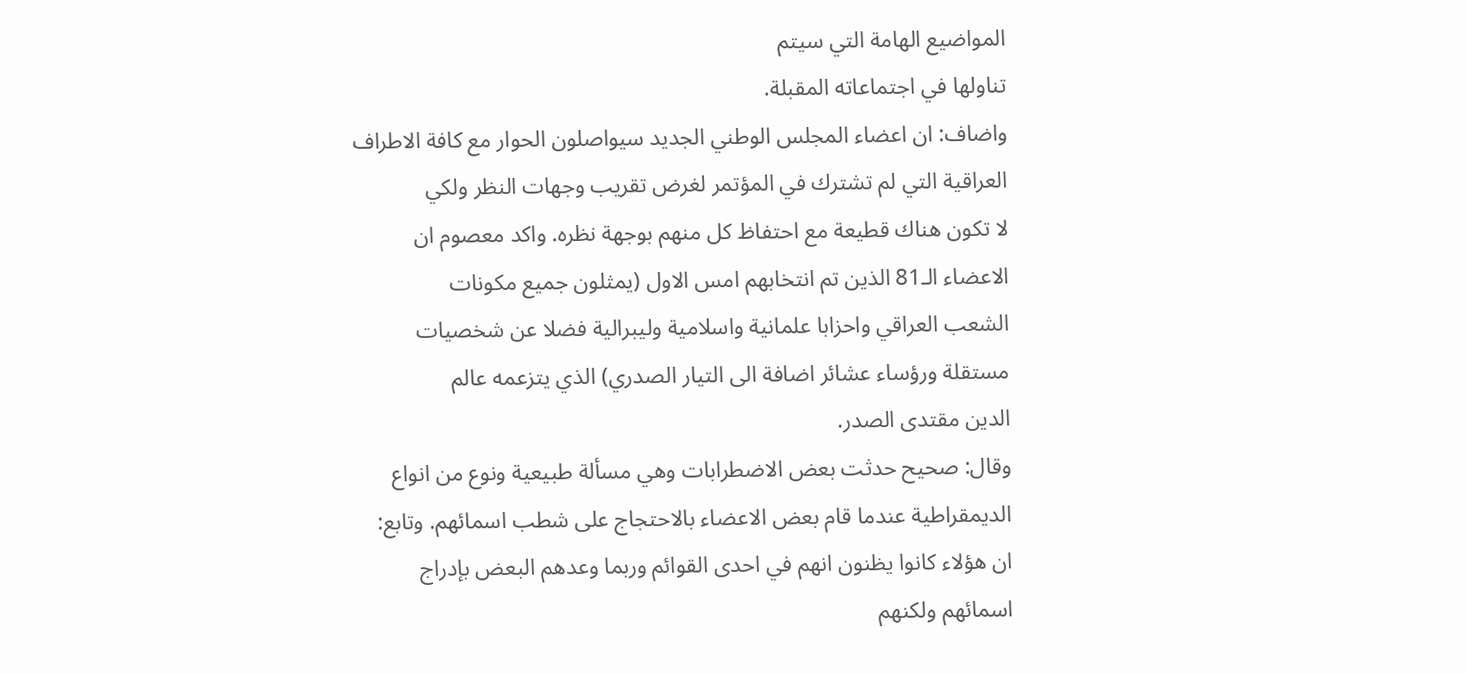المواضيع الهامة التي سيتم
تناولها في اجتماعاته المقبلة.
واضاف: ان اعضاء المجلس الوطني الجديد سيواصلون الحوار مع كافة الاطراف
العراقية التي لم تشترك في المؤتمر لغرض تقريب وجهات النظر ولكي
لا تكون هناك قطيعة مع احتفاظ كل منهم بوجهة نظره. واكد معصوم ان
الاعضاء الـ81 الذين تم انتخابهم امس الاول (يمثلون جميع مكونات
الشعب العراقي واحزابا علمانية واسلامية وليبرالية فضلا عن شخصيات
مستقلة ورؤساء عشائر اضافة الى التيار الصدري) الذي يتزعمه عالم
الدين مقتدى الصدر.
وقال: صحيح حدثت بعض الاضطرابات وهي مسألة طبيعية ونوع من انواع
الديمقراطية عندما قام بعض الاعضاء بالاحتجاج على شطب اسمائهم. وتابع:
ان هؤلاء كانوا يظنون انهم في احدى القوائم وربما وعدهم البعض بإدراج
اسمائهم ولكنهم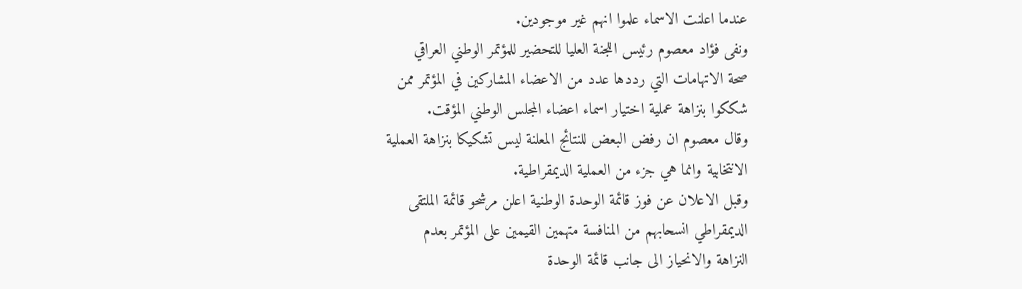عندما اعلنت الاسماء علموا انهم غير موجودين.
ونفى فؤاد معصوم رئيس اللجنة العليا للتحضير للمؤتمر الوطني العراقي
صحة الاتهامات التي رددها عدد من الاعضاء المشاركين في المؤتمر ممن
شككوا بنزاهة عملية اختيار اسماء اعضاء المجلس الوطني المؤقت.
وقال معصوم ان رفض البعض للنتائج المعلنة ليس تشكيكا بنزاهة العملية
الانتخابية وانما هي جزء من العملية الديمقراطية.
وقبل الاعلان عن فوز قائمة الوحدة الوطنية اعلن مرشحو قائمة الملتقى
الديمقراطي انسحابهم من المنافسة متهمين القيمين على المؤتمر بعدم
النزاهة والانحياز الى جانب قائمة الوحدة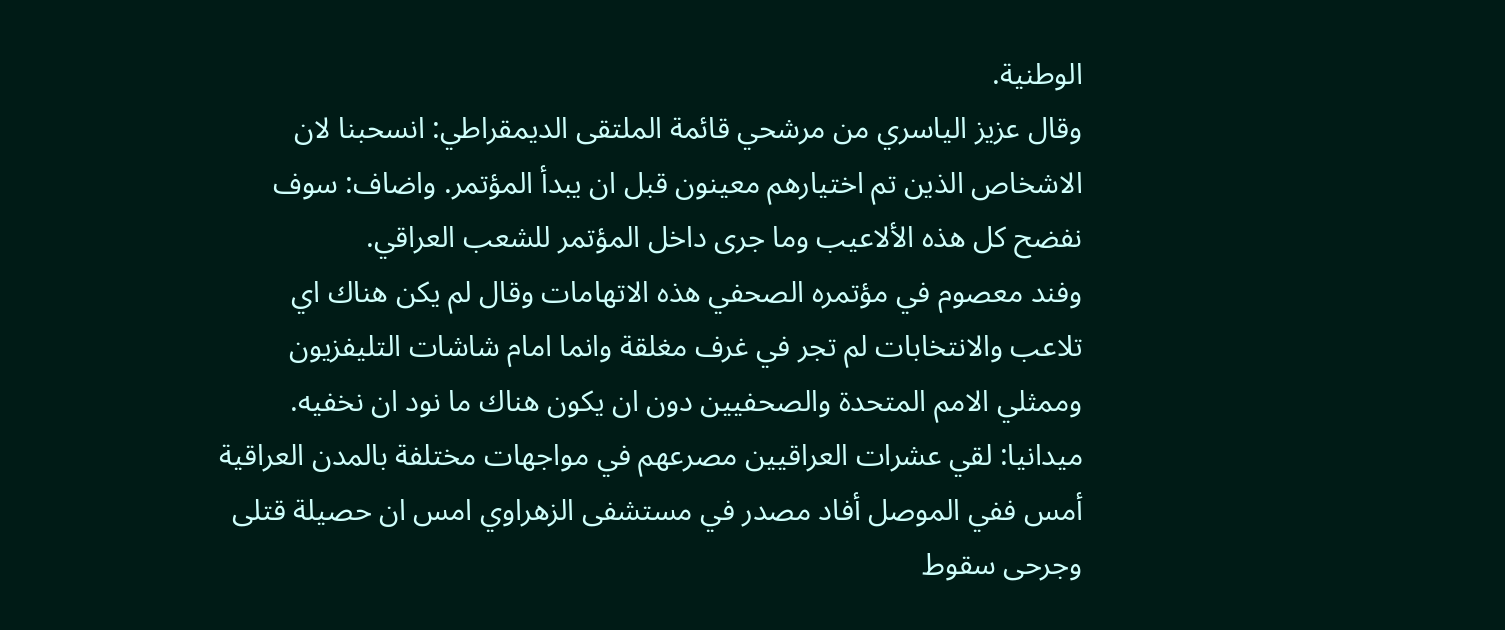الوطنية.
وقال عزيز الياسري من مرشحي قائمة الملتقى الديمقراطي: انسحبنا لان
الاشخاص الذين تم اختيارهم معينون قبل ان يبدأ المؤتمر. واضاف: سوف
نفضح كل هذه الألاعيب وما جرى داخل المؤتمر للشعب العراقي.
وفند معصوم في مؤتمره الصحفي هذه الاتهامات وقال لم يكن هناك اي
تلاعب والانتخابات لم تجر في غرف مغلقة وانما امام شاشات التليفزيون
وممثلي الامم المتحدة والصحفيين دون ان يكون هناك ما نود ان نخفيه.
ميدانيا: لقي عشرات العراقيين مصرعهم في مواجهات مختلفة بالمدن العراقية
أمس ففي الموصل أفاد مصدر في مستشفى الزهراوي امس ان حصيلة قتلى
وجرحى سقوط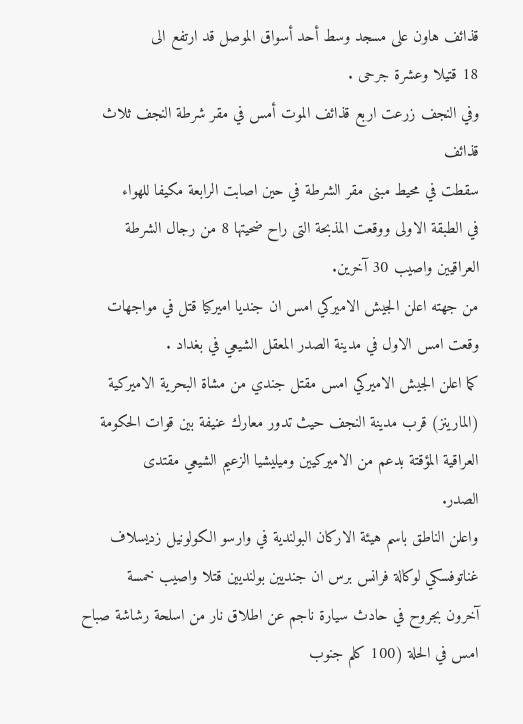قذائف هاون على مسجد وسط أحد أسواق الموصل قد ارتفع الى
18 قتيلا وعشرة جرحى .
وفي النجف زرعت اربع قذائف الموت أمس في مقر شرطة النجف ثلاث قذائف
سقطت في محيط مبنى مقر الشرطة في حين اصابت الرابعة مكيفا للهواء
في الطبقة الاولى ووقعت المذبحة التى راح ضحيتها 8 من رجال الشرطة
العراقيين واصيب 30 آخرين.
من جهته اعلن الجيش الاميركي امس ان جنديا اميركيا قتل في مواجهات
وقعت امس الاول في مدينة الصدر المعقل الشيعي في بغداد .
كما اعلن الجيش الاميركي امس مقتل جندي من مشاة البحرية الاميركية
(المارينز) قرب مدينة النجف حيث تدور معارك عنيفة بين قوات الحكومة
العراقية المؤقتة بدعم من الاميركيين وميليشيا الزعيم الشيعي مقتدى
الصدر.
واعلن الناطق باسم هيئة الاركان البولندية في وارسو الكولونيل زديسلاف
غناتوفسكي لوكالة فرانس برس ان جنديين بولنديين قتلا واصيب خمسة
آخرون بجروح في حادث سيارة ناجم عن اطلاق نار من اسلحة رشاشة صباح
امس في الحلة (100 كلم جنوب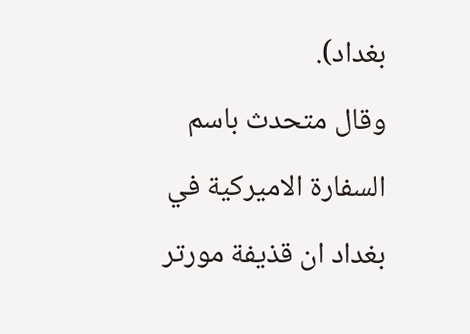بغداد).
وقال متحدث باسم السفارة الاميركية في بغداد ان قذيفة مورتر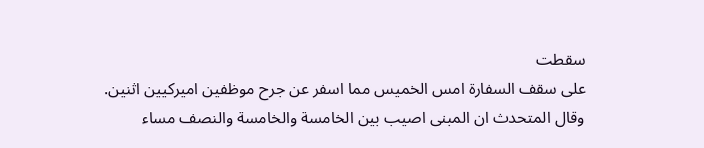سقطت
على سقف السفارة امس الخميس مما اسفر عن جرح موظفين اميركيين اثنين.
وقال المتحدث ان المبنى اصيب بين الخامسة والخامسة والنصف مساء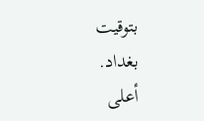بتوقيت
بغداد.
أعلى